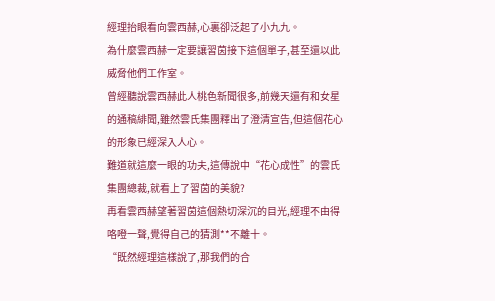經理抬眼看向雲西赫,心裏卻泛起了小九九。
為什麼雲西赫一定要讓習茵接下這個單子,甚至還以此威脅他們工作室。
曾經聽說雲西赫此人桃色新聞很多,前幾天還有和女星的通稿緋聞,雖然雲氏集團釋出了澄清宣告,但這個花心的形象已經深入人心。
難道就這麼一眼的功夫,這傳說中“花心成性”的雲氏集團總裁,就看上了習茵的美貌?
再看雲西赫望著習茵這個熱切深沉的目光,經理不由得咯噔一聲,覺得自己的猜測**不離十。
“既然經理這樣說了,那我們的合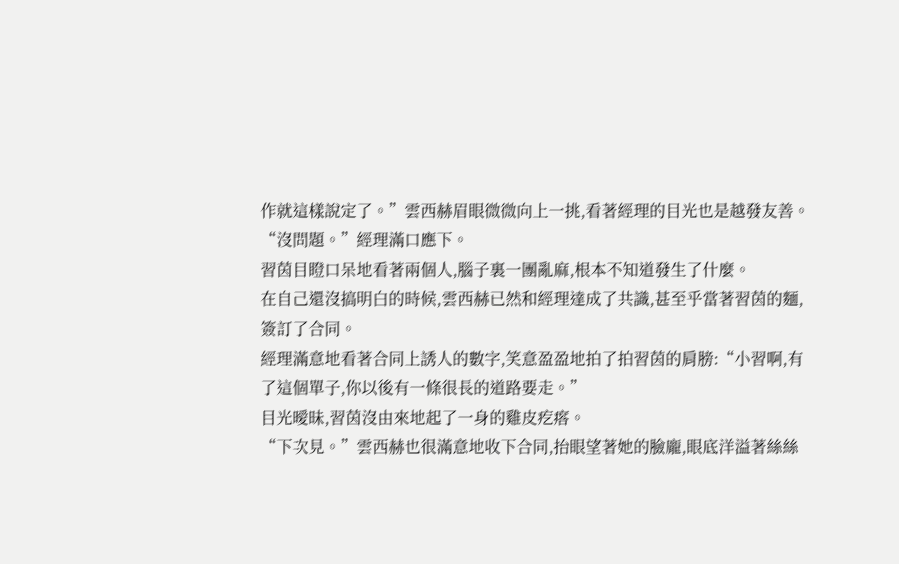作就這樣說定了。”雲西赫眉眼微微向上一挑,看著經理的目光也是越發友善。
“沒問題。”經理滿口應下。
習茵目瞪口呆地看著兩個人,腦子裏一團亂麻,根本不知道發生了什麼。
在自己還沒搞明白的時候,雲西赫已然和經理達成了共識,甚至乎當著習茵的麵,簽訂了合同。
經理滿意地看著合同上誘人的數字,笑意盈盈地拍了拍習茵的肩膀:“小習啊,有了這個單子,你以後有一條很長的道路要走。”
目光曖昧,習茵沒由來地起了一身的雞皮疙瘩。
“下次見。”雲西赫也很滿意地收下合同,抬眼望著她的臉龐,眼底洋溢著絲絲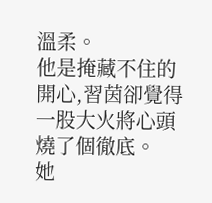溫柔。
他是掩藏不住的開心,習茵卻覺得一股大火將心頭燒了個徹底。
她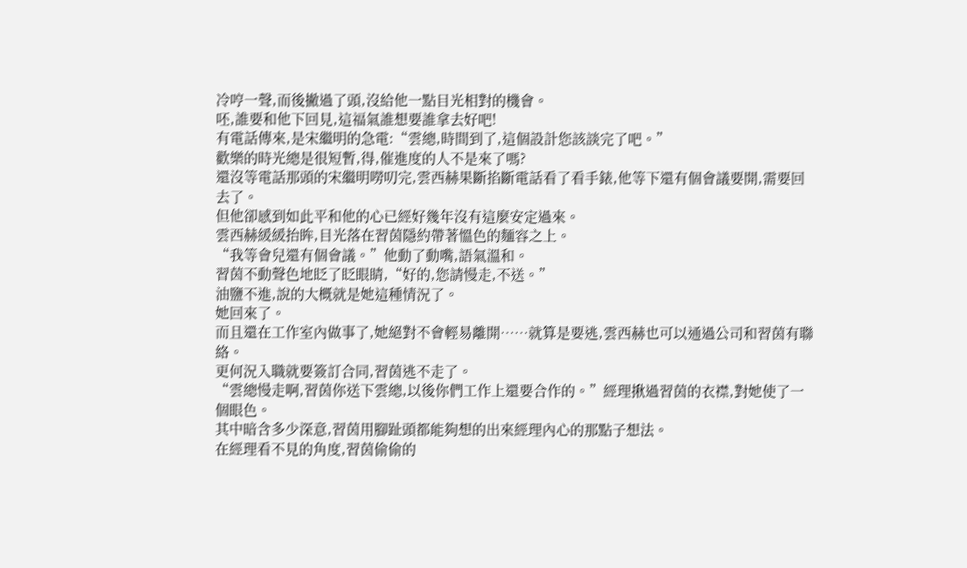冷哼一聲,而後撇過了頭,沒給他一點目光相對的機會。
呸,誰要和他下回見,這福氣誰想要誰拿去好吧!
有電話傳來,是宋繼明的急電:“雲總,時間到了,這個設計您該談完了吧。”
歡樂的時光總是很短暫,得,催進度的人不是來了嗎?
還沒等電話那頭的宋繼明嘮叨完,雲西赫果斷掐斷電話看了看手錶,他等下還有個會議要開,需要回去了。
但他卻感到如此平和他的心已經好幾年沒有這麼安定過來。
雲西赫緩緩抬眸,目光落在習茵隱約帶著慍色的麵容之上。
“我等會兒還有個會議。”他動了動嘴,語氣溫和。
習茵不動聲色地眨了眨眼睛,“好的,您請慢走,不送。”
油鹽不進,說的大概就是她這種情況了。
她回來了。
而且還在工作室內做事了,她絕對不會輕易離開……就算是要逃,雲西赫也可以通過公司和習茵有聯絡。
更何況入職就要簽訂合同,習茵逃不走了。
“雲總慢走啊,習茵你送下雲總,以後你們工作上還要合作的。”經理揪過習茵的衣襟,對她使了一個眼色。
其中暗含多少深意,習茵用腳趾頭都能夠想的出來經理內心的那點子想法。
在經理看不見的角度,習茵偷偷的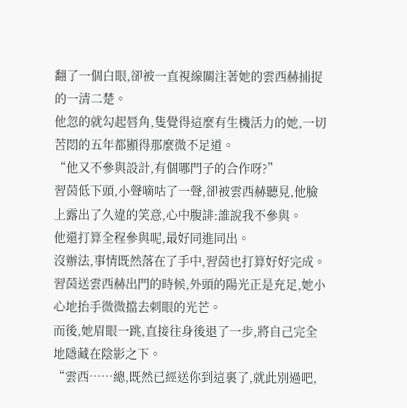翻了一個白眼,卻被一直視線關注著她的雲西赫捕捉的一清二楚。
他忽的就勾起唇角,隻覺得這麼有生機活力的她,一切苦悶的五年都顯得那麼微不足道。
“他又不參與設計,有個哪門子的合作呀?”
習茵低下頭,小聲嘀咕了一聲,卻被雲西赫聽見,他臉上露出了久違的笑意,心中腹誹:誰說我不參與。
他還打算全程參與呢,最好同進同出。
沒辦法,事情既然落在了手中,習茵也打算好好完成。
習茵送雲西赫出門的時候,外頭的陽光正是充足,她小心地抬手微微擋去刺眼的光芒。
而後,她眉眼一跳,直接往身後退了一步,將自己完全地隱藏在陰影之下。
“雲西……總,既然已經送你到這裏了,就此別過吧,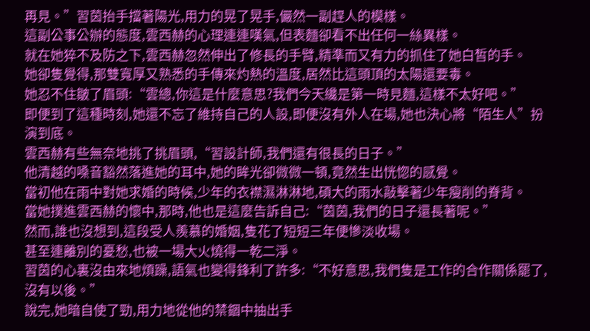再見。”習茵抬手擋著陽光,用力的晃了晃手,儼然一副趕人的模樣。
這副公事公辦的態度,雲西赫的心理連連嘆氣,但表麵卻看不出任何一絲異樣。
就在她猝不及防之下,雲西赫忽然伸出了修長的手臂,精準而又有力的抓住了她白皙的手。
她卻隻覺得,那雙寬厚又熟悉的手傳來灼熱的溫度,居然比這頭頂的太陽還要毒。
她忍不住皺了眉頭:“雲總,你這是什麼意思?我們今天纔是第一時見麵,這樣不太好吧。”
即便到了這種時刻,她還不忘了維持自己的人設,即便沒有外人在場,她也決心將“陌生人”扮演到底。
雲西赫有些無奈地挑了挑眉頭,“習設計師,我們還有很長的日子。”
他清越的嗓音豁然落進她的耳中,她的眸光卻微微一頓,竟然生出恍惚的感覺。
當初他在雨中對她求婚的時候,少年的衣襟濕淋淋地,碩大的雨水敲擊著少年瘦削的脊背。
當她撲進雲西赫的懷中,那時,他也是這麼告訴自己:“茵茵,我們的日子還長著呢。”
然而,誰也沒想到,這段受人羨慕的婚姻,隻花了短短三年便慘淡收場。
甚至連離別的憂愁,也被一場大火燒得一乾二淨。
習茵的心裏沒由來地煩躁,語氣也變得鋒利了許多:“不好意思,我們隻是工作的合作關係罷了,沒有以後。”
說完,她暗自使了勁,用力地從他的禁錮中抽出手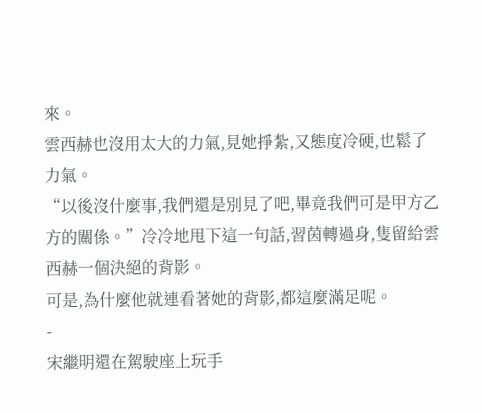來。
雲西赫也沒用太大的力氣,見她掙紮,又態度冷硬,也鬆了力氣。
“以後沒什麼事,我們還是別見了吧,畢竟我們可是甲方乙方的關係。”冷冷地甩下這一句話,習茵轉過身,隻留給雲西赫一個決絕的背影。
可是,為什麼他就連看著她的背影,都這麼滿足呢。
-
宋繼明還在駕駛座上玩手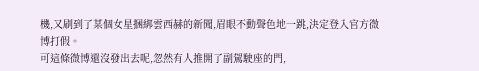機,又刷到了某個女星捆綁雲西赫的新聞,眉眼不動聲色地一跳,決定登入官方微博打假。
可這條微博還沒發出去呢,忽然有人推開了副駕駛座的門,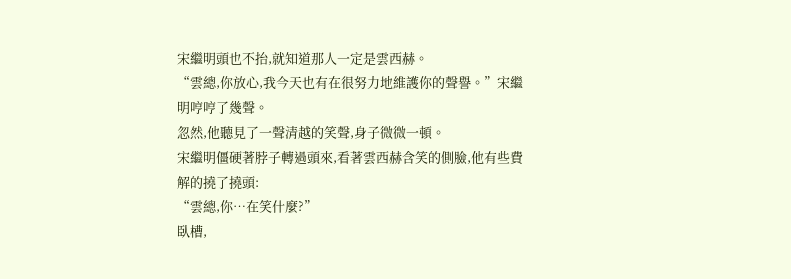宋繼明頭也不抬,就知道那人一定是雲西赫。
“雲總,你放心,我今天也有在很努力地維護你的聲譽。”宋繼明哼哼了幾聲。
忽然,他聽見了一聲清越的笑聲,身子微微一頓。
宋繼明僵硬著脖子轉過頭來,看著雲西赫含笑的側臉,他有些費解的撓了撓頭:
“雲總,你…在笑什麼?”
臥槽,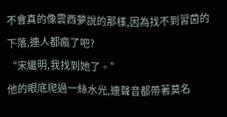不會真的像雲西夢說的那樣,因為找不到習茵的下落,連人都瘋了吧?
“宋繼明,我找到她了。”
他的眼底爬過一絲水光,連聲音都帶著莫名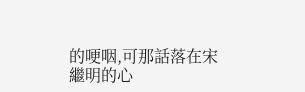的哽咽,可那話落在宋繼明的心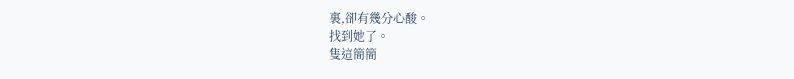裏,卻有幾分心酸。
找到她了。
隻這簡簡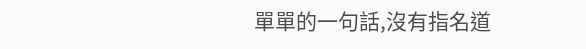單單的一句話,沒有指名道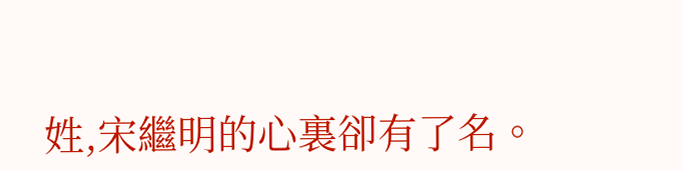姓,宋繼明的心裏卻有了名。